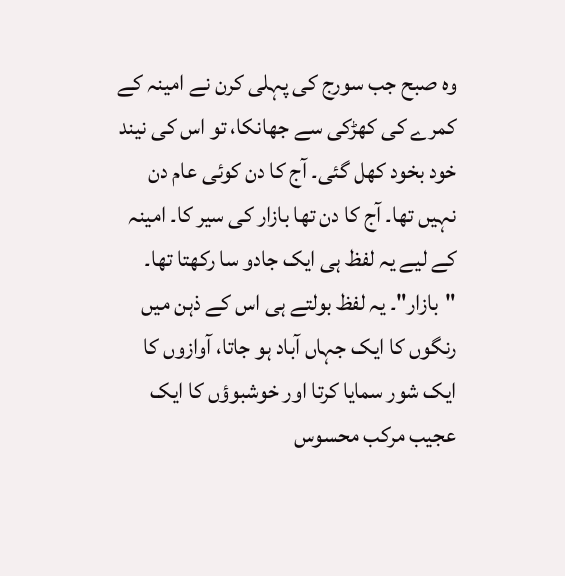وہ صبح جب سورج کی پہلی کرن نے امینہ کے کمرے کی کھڑکی سے جھانکا، تو اس کی نیند خود بخود کھل گئی۔ آج کا دن کوئی عام دن نہیں تھا۔ آج کا دن تھا بازار کی سیر کا۔ امینہ کے لیے یہ لفظ ہی ایک جادو سا رکھتا تھا۔ "بازار"۔ یہ لفظ بولتے ہی اس کے ذہن میں رنگوں کا ایک جہاں آباد ہو جاتا، آوازوں کا ایک شور سمایا کرتا اور خوشبوؤں کا ایک عجیب مرکب محسوس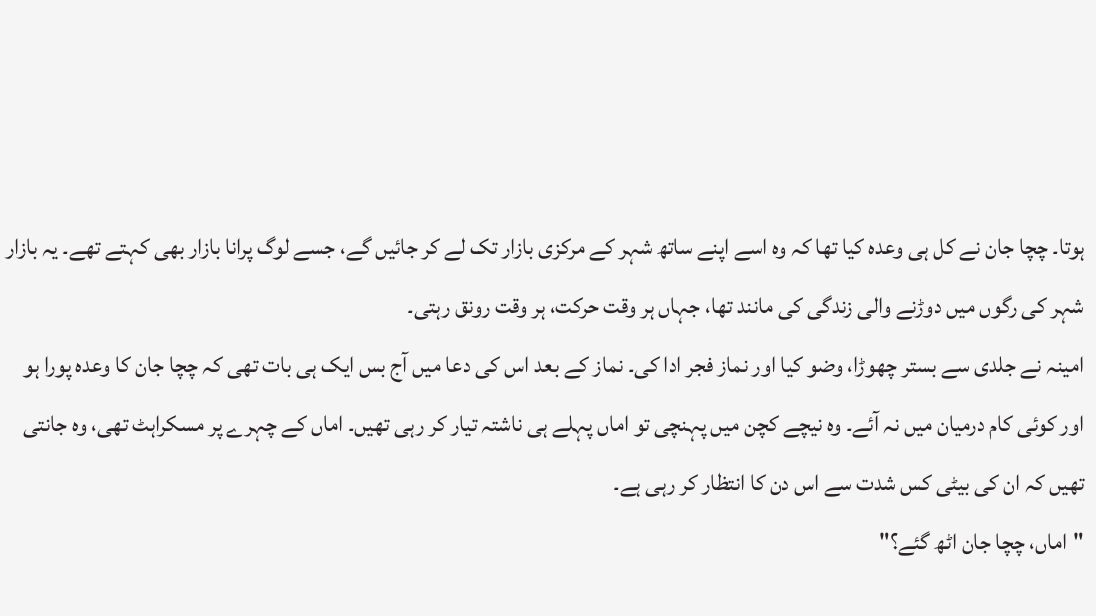ہوتا۔ چچا جان نے کل ہی وعدہ کیا تھا کہ وہ اسے اپنے ساتھ شہر کے مرکزی بازار تک لے کر جائیں گے، جسے لوگ پرانا بازار بھی کہتے تھے۔ یہ بازار شہر کی رگوں میں دوڑنے والی زندگی کی مانند تھا، جہاں ہر وقت حرکت، ہر وقت رونق رہتی۔
امینہ نے جلدی سے بستر چھوڑا، وضو کیا اور نماز فجر ادا کی۔ نماز کے بعد اس کی دعا میں آج بس ایک ہی بات تھی کہ چچا جان کا وعدہ پورا ہو اور کوئی کام درمیان میں نہ آئے۔ وہ نیچے کچن میں پہنچی تو اماں پہلے ہی ناشتہ تیار کر رہی تھیں۔ اماں کے چہرے پر مسکراہٹ تھی، وہ جانتی تھیں کہ ان کی بیٹی کس شدت سے اس دن کا انتظار کر رہی ہے۔
"اماں، چچا جان اٹھ گئے؟"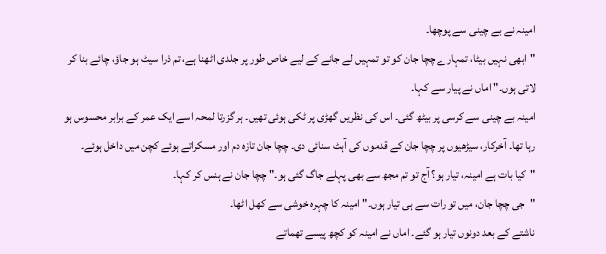امینہ نے بے چینی سے پوچھا۔
"ابھی نہیں بیٹا، تمہارے چچا جان کو تو تمہیں لے جانے کے لیے خاص طور پر جلدی اٹھنا ہے، تم ذرا سیٹ ہو جاؤ، چائے بنا کر لاتی ہوں۔" اماں نے پیار سے کہا۔
امینہ بے چینی سے کرسی پر بیٹھ گئی۔ اس کی نظریں گھڑی پر ٹکی ہوئی تھیں۔ ہر گزرتا لمحہ اسے ایک عمر کے برابر محسوس ہو رہا تھا۔ آخرکار، سیڑھیوں پر چچا جان کے قدموں کی آہٹ سنائی دی۔ چچا جان تازہ دم اور مسکراتے ہوئے کچن میں داخل ہوئے۔
"کیا بات ہے امینہ، تیار ہو؟ آج تو تم مجھ سے بھی پہلے جاگ گئی ہو۔" چچا جان نے ہنس کر کہا۔
"جی چچا جان، میں تو رات سے ہی تیار ہوں۔" امینہ کا چہرہ خوشی سے کھل اٹھا۔
ناشتے کے بعد دونوں تیار ہو گئے۔ اماں نے امینہ کو کچھ پیسے تھماتے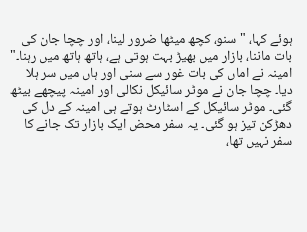ہوئے کہا، "سنو، کچھ میٹھا ضرور لینا، اور چچا جان کی بات ماننا، بازار میں بھیڑ بہت ہوتی ہے، ہاتھ ہاتھ میں رہنا۔"
امینہ نے اماں کی بات غور سے سنی اور ہاں میں سر ہلا دیا۔ چچا جان نے موٹر سائیکل نکالی اور امینہ پیچھے بیٹھ گئی۔ موٹر سائیکل کے اسٹارٹ ہوتے ہی امینہ کے دل کی دھڑکن تیز ہو گئی۔ یہ سفر محض ایک بازار تک جانے کا سفر نہیں تھا،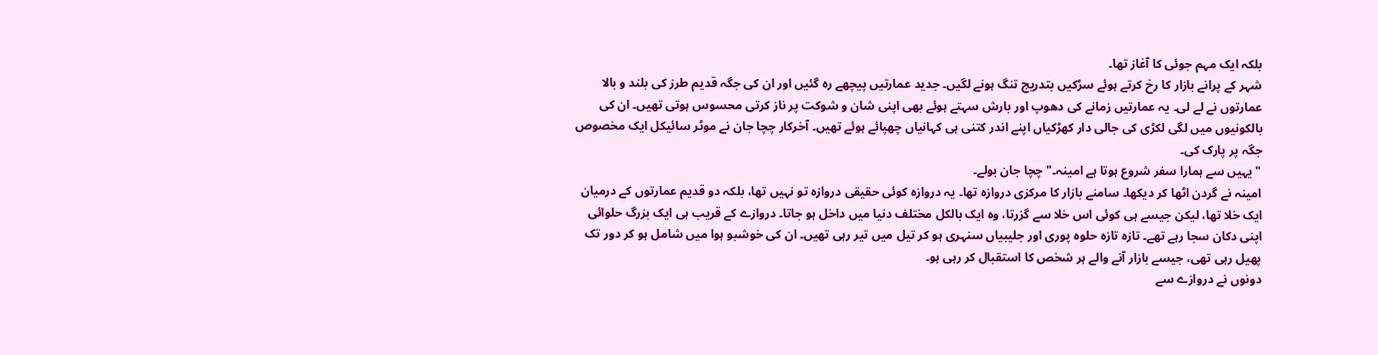بلکہ ایک مہم جوئی کا آغاز تھا۔
شہر کے پرانے بازار کا رخ کرتے ہوئے سڑکیں بتدریج تنگ ہونے لگیں۔ جدید عمارتیں پیچھے رہ گئیں اور ان کی جگہ قدیم طرز کی بلند و بالا عمارتوں نے لے لی۔ یہ عمارتیں زمانے کی دھوپ اور بارش سہتے ہوئے بھی اپنی شان و شوکت پر ناز کرتی محسوس ہوتی تھیں۔ ان کی بالکونیوں میں لگی لکڑی کی جالی دار کھڑکیاں اپنے اندر کتنی ہی کہانیاں چھپائے ہوئے تھیں۔ آخرکار چچا جان نے موٹر سائیکل ایک مخصوص جگہ پر پارک کی۔
"یہیں سے ہمارا سفر شروع ہوتا ہے امینہ۔" چچا جان بولے۔
امینہ نے گردن اٹھا کر دیکھا۔ سامنے بازار کا مرکزی دروازہ تھا۔ یہ دروازہ کوئی حقیقی دروازہ تو نہیں تھا، بلکہ دو قدیم عمارتوں کے درمیان ایک خلا تھا، لیکن جیسے ہی کوئی اس خلا سے گزرتا، وہ ایک بالکل مختلف دنیا میں داخل ہو جاتا۔ دروازے کے قریب ہی ایک بزرگ حلوائی اپنی دکان سجا رہے تھے۔ تازہ تازہ حلوہ پوری اور جلیبیاں سنہری ہو کر تیل میں تیر رہی تھیں۔ ان کی خوشبو ہوا میں شامل ہو کر دور تک پھیل رہی تھی، جیسے بازار آنے والے ہر شخص کا استقبال کر رہی ہو۔
دونوں نے دروازے سے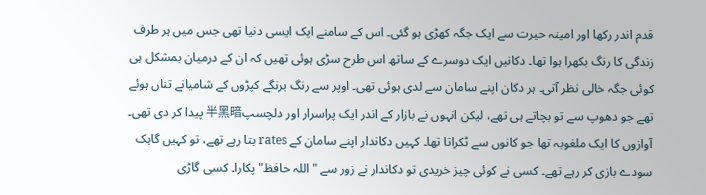قدم اندر رکھا اور امینہ حیرت سے ایک جگہ کھڑی ہو گئی۔ اس کے سامنے ایک ایسی دنیا تھی جس میں ہر طرف زندگی کا رنگ بکھرا ہوا تھا۔ دکانیں ایک دوسرے کے ساتھ اس طرح سڑی ہوئی تھیں کہ ان کے درمیان بمشکل ہی کوئی جگہ خالی نظر آتی۔ ہر دکان اپنے سامان سے لدی ہوئی تھی۔ اوپر سے رنگ برنگے کپڑوں کے شامیانے تناں ہوئے تھے جو دھوپ سے تو بچاتے ہی تھے، لیکن انہوں نے بازار کے اندر ایک پراسرار اور دلچسپ半黑暗 پیدا کر دی تھی۔
آوازوں کا ایک ملغوبہ تھا جو کانوں سے ٹکراتا تھا۔ کہیں دکاندار اپنے سامان کے rates بتا رہے تھے، تو کہیں گاہک سودے بازی کر رہے تھے۔ کسی نے کوئی چیز خریدی تو دکاندار نے زور سے "اللہ حافظ" پکارا۔ کسی گاڑی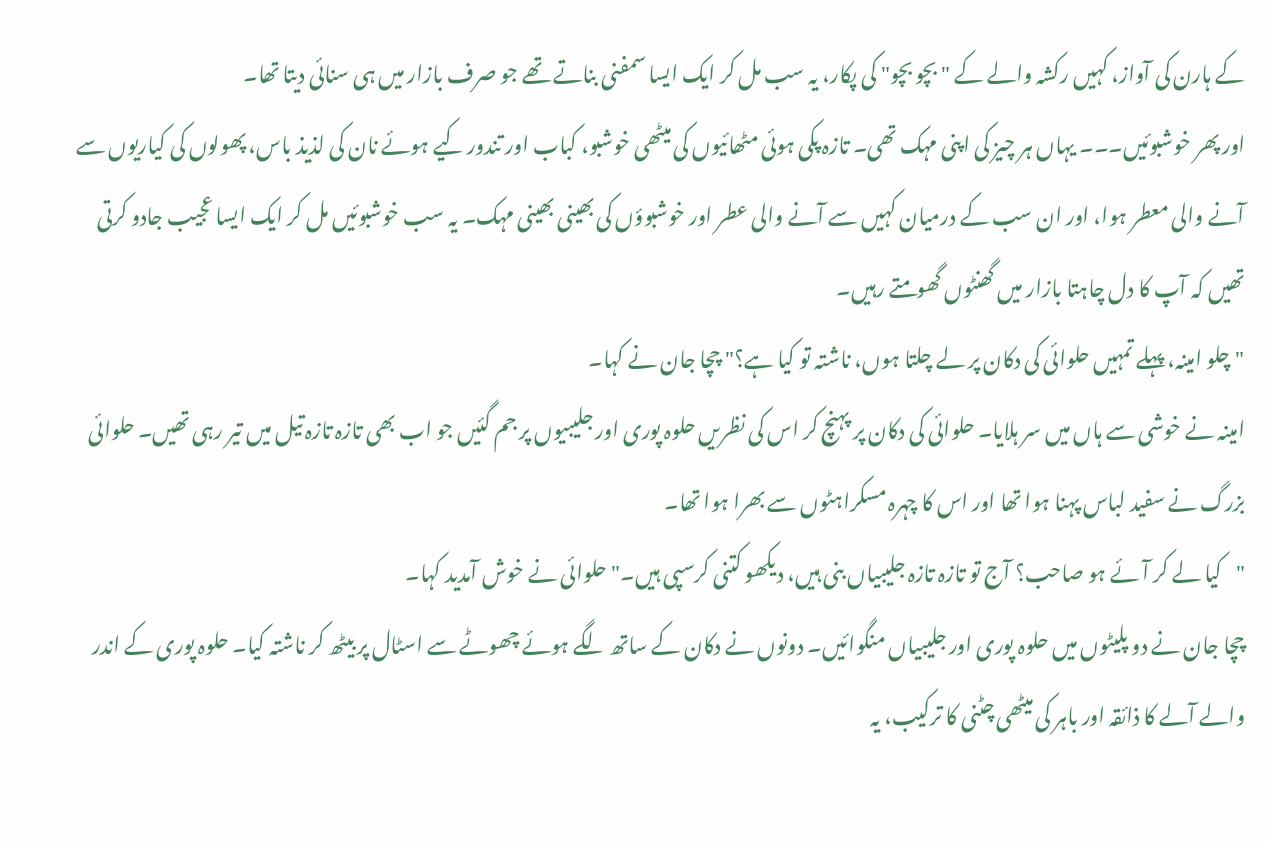کے ہارن کی آواز، کہیں رکشہ والے کے "بچو بچو" کی پکار، یہ سب مل کر ایک ایسا سمفنی بناتے تھے جو صرف بازار میں ہی سنائی دیتا تھا۔
اور پھر خوشبوئیں۔۔۔ یہاں ہر چیز کی اپنی مہک تھی۔ تازہ پکی ہوئی مٹھائیوں کی میٹھی خوشبو، کباب اور تندور کیے ہوئے نان کی لذیذ باس، پھولوں کی کیاریوں سے آنے والی معطر ہوا، اور ان سب کے درمیان کہیں سے آنے والی عطر اور خوشبوؤں کی بھینی بھینی مہک۔ یہ سب خوشبوئیں مل کر ایک ایسا عجیب جادو کرتی تھیں کہ آپ کا دل چاہتا بازار میں گھنٹوں گھومتے رہیں۔
"چلو امینہ، پہلے تمہیں حلوائی کی دکان پر لے چلتا ہوں، ناشتہ تو کیا ہے؟" چچا جان نے کہا۔
امینہ نے خوشی سے ہاں میں سر ہلایا۔ حلوائی کی دکان پر پہنچ کر اس کی نظریں حلوہ پوری اور جلیبیوں پر جم گئیں جو اب بھی تازہ تازہ تیل میں تیر رہی تھیں۔ حلوائی بزرگ نے سفید لباس پہنا ہوا تھا اور اس کا چہرہ مسکراہٹوں سے بھرا ہوا تھا۔
"کیا لے کر آئے ہو صاحب؟ آج تو تازہ تازہ جلیبیاں بنی ہیں، دیکھو کتنی کرسپی ہیں۔" حلوائی نے خوش آمدید کہا۔
چچا جان نے دو پلیٹوں میں حلوہ پوری اور جلیبیاں منگوائیں۔ دونوں نے دکان کے ساتھ لگے ہوئے چھوٹے سے اسٹال پر بیٹھ کر ناشتہ کیا۔ حلوہ پوری کے اندر والے آلے کا ذائقہ اور باہر کی میٹھی چٹنی کا ترکیب، یہ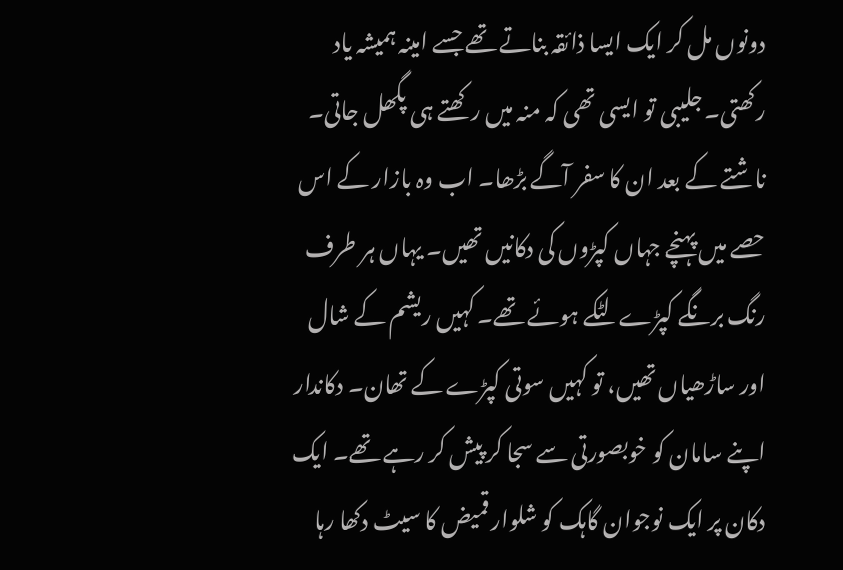دونوں مل کر ایک ایسا ذائقہ بناتے تھے جسے امینہ ہمیشہ یاد رکھتی۔ جلیبی تو ایسی تھی کہ منہ میں رکھتے ہی پگھل جاتی۔
ناشتے کے بعد ان کا سفر آگے بڑھا۔ اب وہ بازار کے اس حصے میں پہنچے جہاں کپڑوں کی دکانیں تھیں۔ یہاں ہر طرف رنگ برنگے کپڑے لٹکے ہوئے تھے۔ کہیں ریشم کے شال اور ساڑھیاں تھیں، تو کہیں سوتی کپڑے کے تھان۔ دکاندار اپنے سامان کو خوبصورتی سے سجا کر پیش کر رہے تھے۔ ایک دکان پر ایک نوجوان گاہک کو شلوار قمیض کا سیٹ دکھا رہا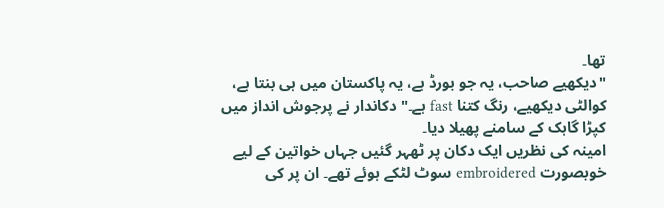تھا۔
"دیکھیے صاحب، یہ جو بورڈ ہے، یہ پاکستان میں ہی بنتا ہے، کوالٹی دیکھیے، رنگ کتنا fast ہے۔" دکاندار نے پرجوش انداز میں کپڑا گاہک کے سامنے پھیلا دیا۔
امینہ کی نظریں ایک دکان پر ٹھہر گئیں جہاں خواتین کے لیے خوبصورت embroidered سوٹ لٹکے ہوئے تھے۔ ان پر کی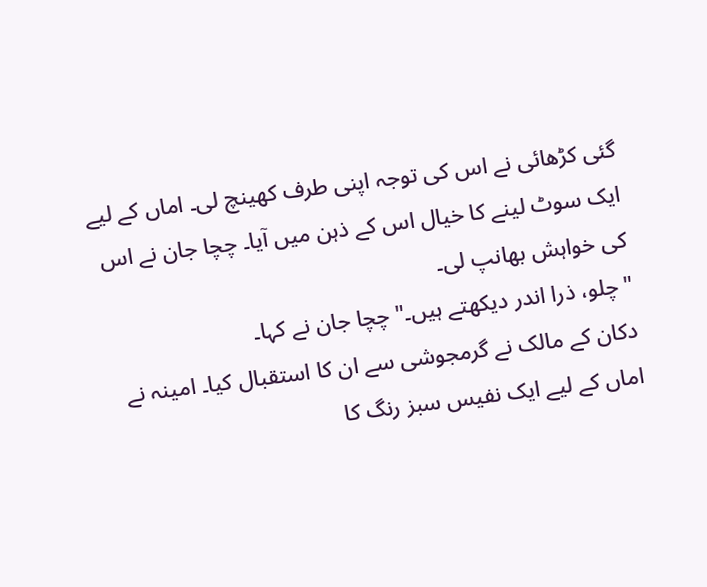گئی کڑھائی نے اس کی توجہ اپنی طرف کھینچ لی۔ اماں کے لیے ایک سوٹ لینے کا خیال اس کے ذہن میں آیا۔ چچا جان نے اس کی خواہش بھانپ لی۔
"چلو، ذرا اندر دیکھتے ہیں۔" چچا جان نے کہا۔
دکان کے مالک نے گرمجوشی سے ان کا استقبال کیا۔ امینہ نے اماں کے لیے ایک نفیس سبز رنگ کا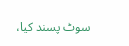سوٹ پسند کیا،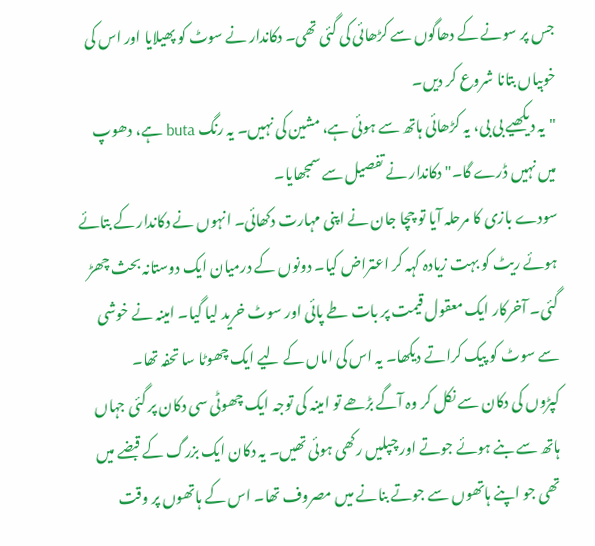جس پر سونے کے دھاگوں سے کڑھائی کی گئی تھی۔ دکاندار نے سوٹ کو پھیلایا اور اس کی خوبیاں بتانا شروع کر دیں۔
"یہ دیکھیے بی بی، یہ کڑھائی ہاتھ سے ہوئی ہے، مشین کی نہیں۔ یہ رنگ buta ہے، دھوپ میں نہیں ڈرے گا۔" دکاندار نے تفصیل سے سمجھایا۔
سودے بازی کا مرحلہ آیا تو چچا جان نے اپنی مہارت دکھائی۔ انہوں نے دکاندار کے بتائے ہوئے ریٹ کو بہت زیادہ کہہ کر اعتراض کیا۔ دونوں کے درمیان ایک دوستانہ بحث چھڑ گئی۔ آخرکار ایک معقول قیمت پر بات طے پائی اور سوٹ خرید لیا گیا۔ امینہ نے خوشی سے سوٹ کو پیک کراتے دیکھا۔ یہ اس کی اماں کے لیے ایک چھوٹا سا تحفہ تھا۔
کپڑوں کی دکان سے نکل کر وہ آگے بڑھے تو امینہ کی توجہ ایک چھوٹی سی دکان پر گئی جہاں ہاتھ سے بنے ہوئے جوتے اور چپلیں رکھی ہوئی تھیں۔ یہ دکان ایک بزرگ کے قبضے میں تھی جو اپنے ہاتھوں سے جوتے بنانے میں مصروف تھا۔ اس کے ہاتھوں پر وقت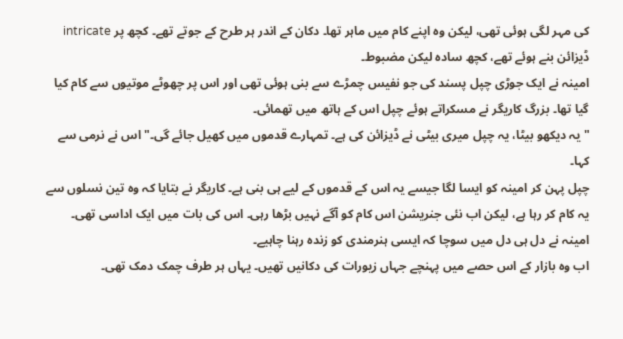کی مہر لگی ہوئی تھی، لیکن وہ اپنے کام میں ماہر تھا۔ دکان کے اندر ہر طرح کے جوتے تھے۔ کچھ پر intricate ڈیزائن بنے ہوئے تھے، کچھ سادہ لیکن مضبوط۔
امینہ نے ایک جوڑی چپل پسند کی جو نفیس چمڑے سے بنی ہوئی تھی اور اس پر چھوٹے موتیوں سے کام کیا گیا تھا۔ بزرگ کاریگر نے مسکراتے ہوئے چپل اس کے ہاتھ میں تھمائی۔
"یہ دیکھو بیٹا، یہ چپل میری بیٹی نے ڈیزائن کی ہے۔ تمہارے قدموں میں کھیل جائے گی۔" اس نے نرمی سے کہا۔
چپل پہن کر امینہ کو ایسا لگا جیسے یہ اس کے قدموں کے لیے ہی بنی ہے۔ کاریگر نے بتایا کہ وہ تین نسلوں سے یہ کام کر رہا ہے، لیکن اب نئی جنریشن اس کام کو آگے نہیں بڑھا رہی۔ اس کی بات میں ایک اداسی تھی۔ امینہ نے دل ہی دل میں سوچا کہ ایسی ہنرمندی کو زندہ رہنا چاہیے۔
اب وہ بازار کے اس حصے میں پہنچے جہاں زیورات کی دکانیں تھیں۔ یہاں ہر طرف چمک دمک تھی۔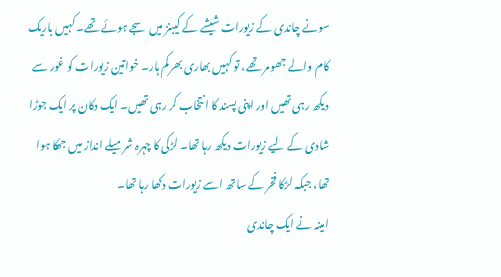سونے چاندی کے زیورات شیشے کے کیبنز میں سجے ہوئے تھے۔ کہیں باریک کام والے جھومر تھے، تو کہیں بھاری بھرکم ہار۔ خواتین زیورات کو غور سے دیکھ رہی تھیں اور اپنی پسند کا انتخاب کر رہی تھیں۔ ایک دکان پر ایک جوڑا شادی کے لیے زیورات دیکھ رہا تھا۔ لڑکی کا چہرہ شرمیلے انداز میں جھکا ہوا تھا، جبکہ لڑکا فخر کے ساتھ اسے زیورات دکھا رہا تھا۔
امینہ نے ایک چاندی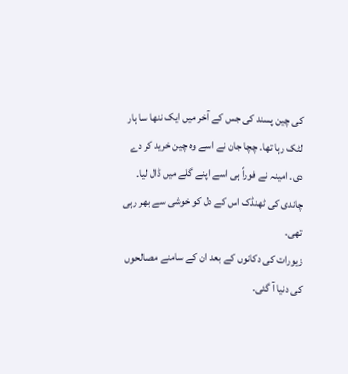کی چین پسند کی جس کے آخر میں ایک ننھا سا ہار لٹک رہا تھا۔ چچا جان نے اسے وہ چین خرید کر دے دی۔ امینہ نے فوراً ہی اسے اپنے گلے میں ڈال لیا۔ چاندی کی ٹھنڈک اس کے دل کو خوشی سے بھر رہی تھی۔
زیورات کی دکانوں کے بعد ان کے سامنے مصالحوں کی دنیا آ گئی۔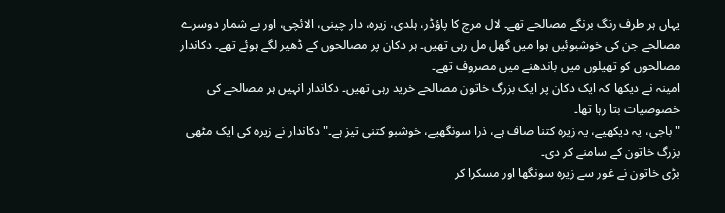یہاں ہر طرف رنگ برنگے مصالحے تھے۔ لال مرچ کا پاؤڈر، ہلدی، زیرہ، دار چینی، الائچی، اور بے شمار دوسرے مصالحے جن کی خوشبوئیں ہوا میں گھل مل رہی تھیں۔ ہر دکان پر مصالحوں کے ڈھیر لگے ہوئے تھے۔ دکاندار مصالحوں کو تھیلوں میں باندھنے میں مصروف تھے۔
امینہ نے دیکھا کہ ایک دکان پر ایک بزرگ خاتون مصالحے خرید رہی تھیں۔ دکاندار انہیں ہر مصالحے کی خصوصیات بتا رہا تھا۔
"باجی، یہ دیکھیے، یہ زیرہ کتنا صاف ہے، ذرا سونگھیے، خوشبو کتنی تیز ہے۔" دکاندار نے زیرہ کی ایک مٹھی بزرگ خاتون کے سامنے کر دی۔
بڑی خاتون نے غور سے زیرہ سونگھا اور مسکرا کر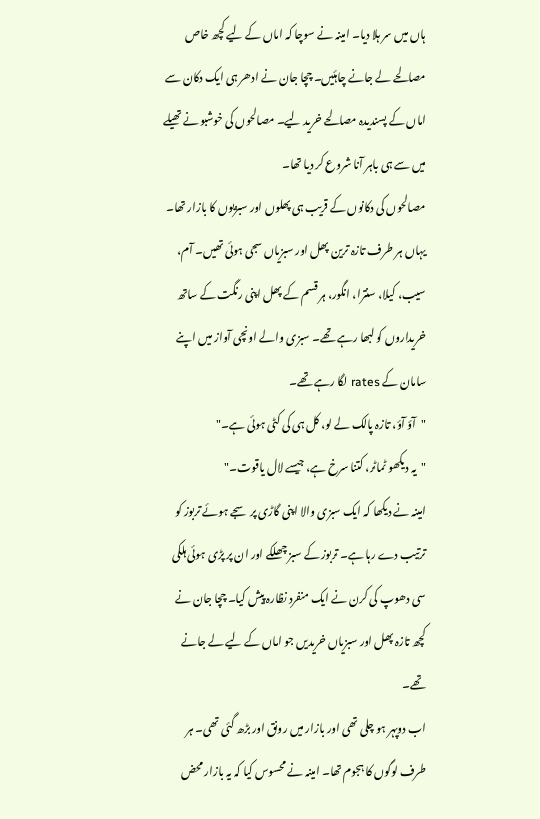ہاں میں سر ہلا دیا۔ امینہ نے سوچا کہ اماں کے لیے کچھ خاص مصالحے لے جانے چاہئیں۔ چچا جان نے ادھر ہی ایک دکان سے اماں کے پسندیدہ مصالحے خرید لیے۔ مصالحوں کی خوشبو نے تھیلے میں سے ہی باہر آنا شروع کر دیا تھا۔
مصالحوں کی دکانوں کے قریب ہی پھلوں اور سبزیوں کا بازار تھا۔ یہاں ہر طرف تازہ ترین پھل اور سبزیاں سجی ہوئی تھیں۔ آم، سیب، کیلا، سنترا، انگور، ہر قسم کے پھل اپنی رنگت کے ساتھ خریداروں کو لبھا رہے تھے۔ سبزی والے اونچی آواز میں اپنے سامان کے rates لگا رہے تھے۔
"آؤ آؤ، تازہ پالک لے لو، کل ہی کی کٹی ہوئی ہے۔"
"یہ دیکھو ٹماٹر، کتنا سرخ ہے، جیسے لال یاقوت۔"
امینہ نے دیکھا کہ ایک سبزی والا اپنی گاڑی پر سجے ہوئے تربوز کو ترتیب دے رہا ہے۔ تربوز کے سبز چھلکے اور ان پر پڑی ہوئی ہلکی سی دھوپ کی کرن نے ایک منفرد نظارہ پیش کیا۔ چچا جان نے کچھ تازہ پھل اور سبزیاں خریدیں جو اماں کے لیے لے جانے تھے۔
اب دوپہر ہو چلی تھی اور بازار میں رونق اور بڑھ گئی تھی۔ ہر طرف لوگوں کا ہجوم تھا۔ امینہ نے محسوس کیا کہ یہ بازار محض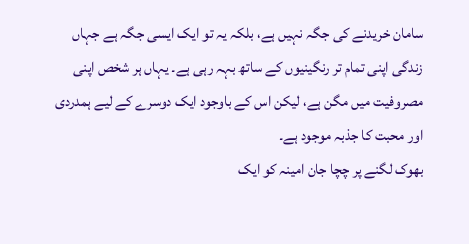سامان خریدنے کی جگہ نہیں ہے، بلکہ یہ تو ایک ایسی جگہ ہے جہاں زندگی اپنی تمام تر رنگینیوں کے ساتھ بہہ رہی ہے۔ یہاں ہر شخص اپنی مصروفیت میں مگن ہے، لیکن اس کے باوجود ایک دوسرے کے لیے ہمدردی اور محبت کا جذبہ موجود ہے۔
بھوک لگنے پر چچا جان امینہ کو ایک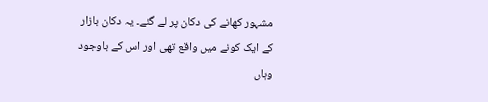مشہور کھانے کی دکان پر لے گئے۔ یہ دکان بازار کے ایک کونے میں واقع تھی اور اس کے باوجود وہاں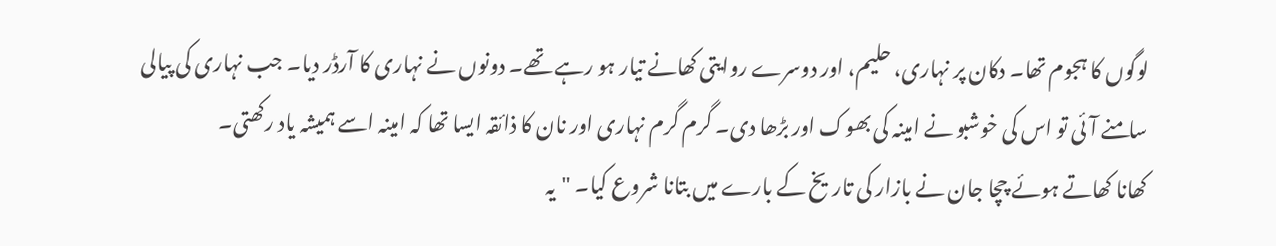لوگوں کا ہجوم تھا۔ دکان پر نہاری، حلیم، اور دوسرے روایتی کھانے تیار ہو رہے تھے۔ دونوں نے نہاری کا آرڈر دیا۔ جب نہاری کی پیالی سامنے آئی تو اس کی خوشبو نے امینہ کی بھوک اور بڑھا دی۔ گرم گرم نہاری اور نان کا ذائقہ ایسا تھا کہ امینہ اسے ہمیشہ یاد رکھتی۔
کھانا کھاتے ہوئے چچا جان نے بازار کی تاریخ کے بارے میں بتانا شروع کیا۔ "یہ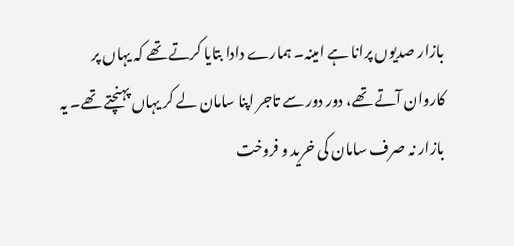بازار صدیوں پرانا ہے امینہ۔ ہمارے دادا بتایا کرتے تھے کہ یہاں پر کاروان آتے تھے، دور دور سے تاجر اپنا سامان لے کر یہاں پہنچتے تھے۔ یہ بازار نہ صرف سامان کی خرید و فروخت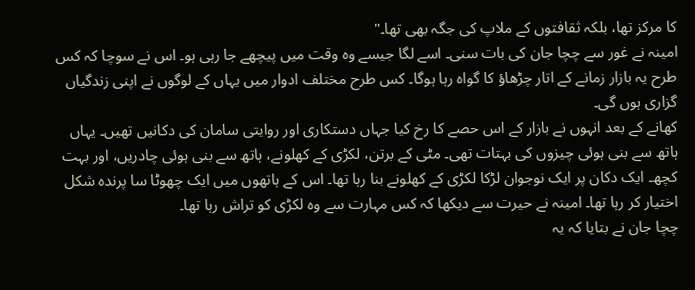کا مرکز تھا، بلکہ ثقافتوں کے ملاپ کی جگہ بھی تھا۔"
امینہ نے غور سے چچا جان کی بات سنی۔ اسے لگا جیسے وہ وقت میں پیچھے جا رہی ہو۔ اس نے سوچا کہ کس طرح یہ بازار زمانے کے اتار چڑھاؤ کا گواہ رہا ہوگا۔ کس طرح مختلف ادوار میں یہاں کے لوگوں نے اپنی زندگیاں گزاری ہوں گی۔
کھانے کے بعد انہوں نے بازار کے اس حصے کا رخ کیا جہاں دستکاری اور روایتی سامان کی دکانیں تھیں۔ یہاں ہاتھ سے بنی ہوئی چیزوں کی بہتات تھی۔ مٹی کے برتن، لکڑی کے کھلونے، ہاتھ سے بنی ہوئی چادریں، اور بہت کچھ۔ ایک دکان پر ایک نوجوان لڑکا لکڑی کے کھلونے بنا رہا تھا۔ اس کے ہاتھوں میں ایک چھوٹا سا پرندہ شکل اختیار کر رہا تھا۔ امینہ نے حیرت سے دیکھا کہ کس مہارت سے وہ لکڑی کو تراش رہا تھا۔
چچا جان نے بتایا کہ یہ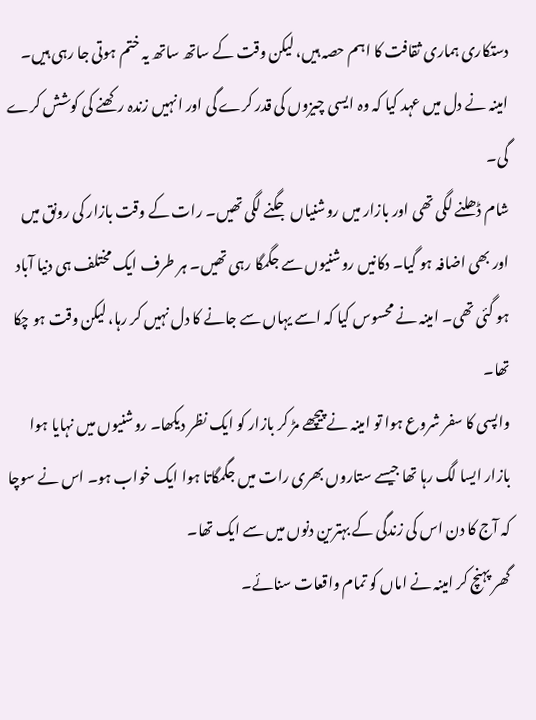دستکاری ہماری ثقافت کا اہم حصہ ہیں، لیکن وقت کے ساتھ ساتھ یہ ختم ہوتی جا رہی ہیں۔ امینہ نے دل میں عہد کیا کہ وہ ایسی چیزوں کی قدر کرے گی اور انہیں زندہ رکھنے کی کوشش کرے گی۔
شام ڈھلنے لگی تھی اور بازار میں روشنیاں جگنے لگی تھیں۔ رات کے وقت بازار کی رونق میں اور بھی اضافہ ہو گیا۔ دکانیں روشنیوں سے جگمگا رہی تھیں۔ ہر طرف ایک مختلف ہی دنیا آباد ہو گئی تھی۔ امینہ نے محسوس کیا کہ اسے یہاں سے جانے کا دل نہیں کر رہا، لیکن وقت ہو چکا تھا۔
واپسی کا سفر شروع ہوا تو امینہ نے پیچھے مڑ کر بازار کو ایک نظر دیکھا۔ روشنیوں میں نہایا ہوا بازار ایسا لگ رہا تھا جیسے ستاروں بھری رات میں جگمگاتا ہوا ایک خواب ہو۔ اس نے سوچا کہ آج کا دن اس کی زندگی کے بہترین دنوں میں سے ایک تھا۔
گھر پہنچ کر امینہ نے اماں کو تمام واقعات سنائے۔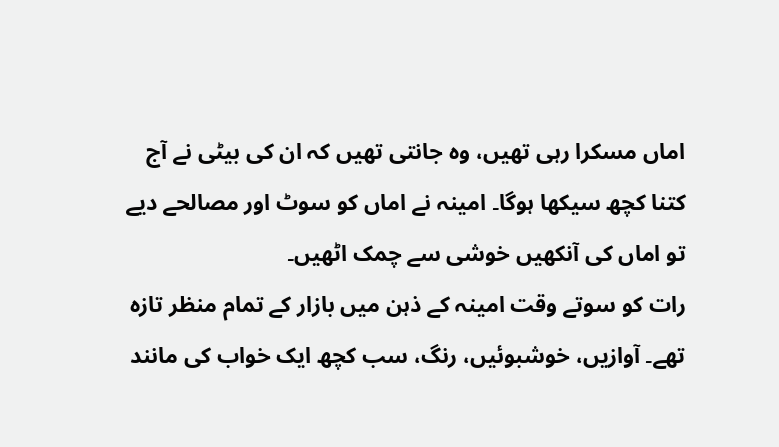اماں مسکرا رہی تھیں، وہ جانتی تھیں کہ ان کی بیٹی نے آج کتنا کچھ سیکھا ہوگا۔ امینہ نے اماں کو سوٹ اور مصالحے دیے تو اماں کی آنکھیں خوشی سے چمک اٹھیں۔
رات کو سوتے وقت امینہ کے ذہن میں بازار کے تمام منظر تازہ تھے۔ آوازیں، خوشبوئیں، رنگ، سب کچھ ایک خواب کی مانند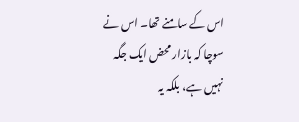اس کے سامنے تھا۔ اس نے سوچا کہ بازار محض ایک جگہ نہیں ہے، بلکہ یہ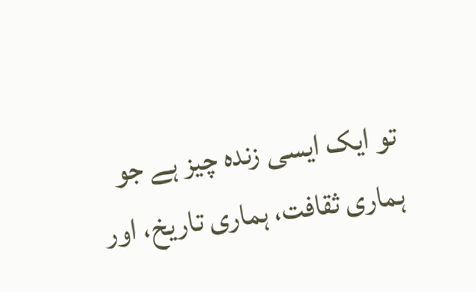تو ایک ایسی زندہ چیز ہے جو ہماری ثقافت، ہماری تاریخ، اور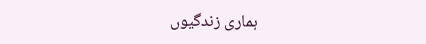ہماری زندگیوں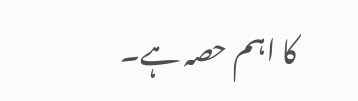کا اہم حصہ ہے۔